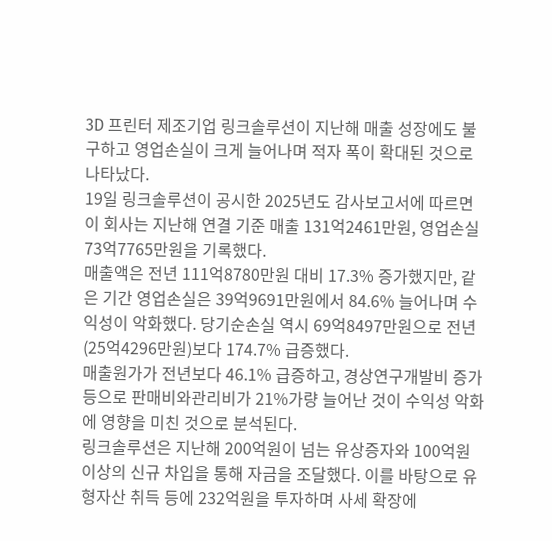3D 프린터 제조기업 링크솔루션이 지난해 매출 성장에도 불구하고 영업손실이 크게 늘어나며 적자 폭이 확대된 것으로 나타났다.
19일 링크솔루션이 공시한 2025년도 감사보고서에 따르면 이 회사는 지난해 연결 기준 매출 131억2461만원, 영업손실 73억7765만원을 기록했다.
매출액은 전년 111억8780만원 대비 17.3% 증가했지만, 같은 기간 영업손실은 39억9691만원에서 84.6% 늘어나며 수익성이 악화했다. 당기순손실 역시 69억8497만원으로 전년(25억4296만원)보다 174.7% 급증했다.
매출원가가 전년보다 46.1% 급증하고, 경상연구개발비 증가 등으로 판매비와관리비가 21%가량 늘어난 것이 수익성 악화에 영향을 미친 것으로 분석된다.
링크솔루션은 지난해 200억원이 넘는 유상증자와 100억원 이상의 신규 차입을 통해 자금을 조달했다. 이를 바탕으로 유형자산 취득 등에 232억원을 투자하며 사세 확장에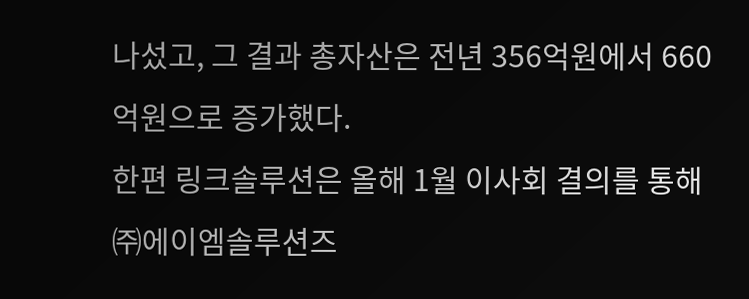나섰고, 그 결과 총자산은 전년 356억원에서 660억원으로 증가했다.
한편 링크솔루션은 올해 1월 이사회 결의를 통해 ㈜에이엠솔루션즈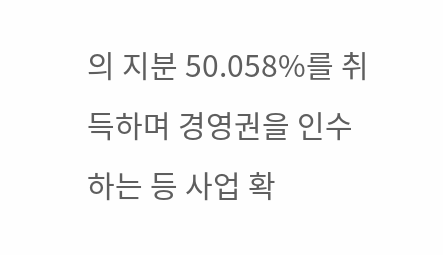의 지분 50.058%를 취득하며 경영권을 인수하는 등 사업 확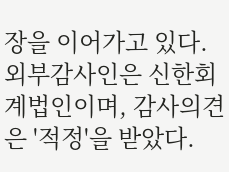장을 이어가고 있다.
외부감사인은 신한회계법인이며, 감사의견은 '적정'을 받았다.